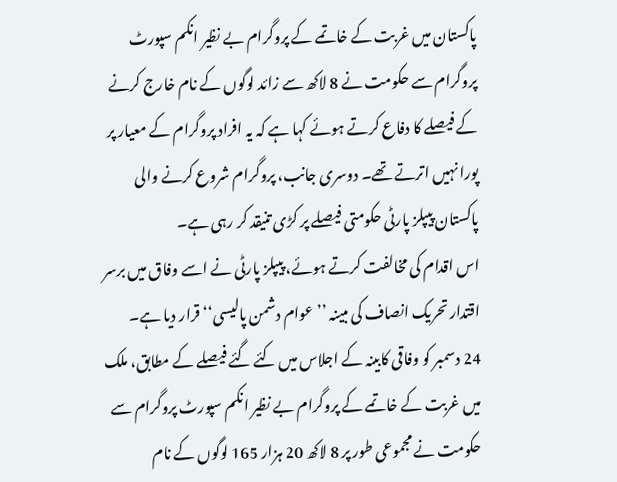پاکستان میں غربت کے خاتمے کے پروگرام بے نظیر انکم سپورٹ پروگرام سے حکومت نے 8 لاکھ سے زائد لوگوں کے نام خارج کرنے کے فیصلے کا دفاع کرتے ہوئے کہا ہے کہ یہ افراد پروگرام کے معیار پر پورا نہیں اترتے تھے۔ دوسری جانب، پروگرام شروع کرنے والی پاکستان پیپلز پارٹی حکومتی فیصلے پر کڑی تنیقد کر رہی ہے۔
اس اقدام کی مخالفت کرتے ہوئے، پیپلز پارٹی نے اسے وفاق میں برسر اقتدار تحریک انصاف کی مبینہ ’’عوام دشمن پالیسی‘‘ قرار دیا ہے۔
24 دسمبر کو وفاقی کابینہ کے اجلاس میں کئے گئے فیصلے کے مطابق، ملک میں غربت کے خاتمے کے پروگرام بے نظیر انکم سپورٹ پروگرام سے حکومت نے مجموعی طور پر 8 لاکھ 20 ہزار 165 لوگوں کے نام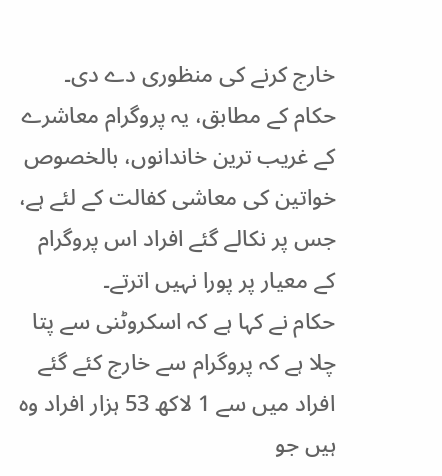خارج کرنے کی منظوری دے دی۔
حکام کے مطابق، یہ پروگرام معاشرے کے غریب ترین خاندانوں، بالخصوص خواتین کی معاشی کفالت کے لئے ہے، جس پر نکالے گئے افراد اس پروگرام کے معیار پر پورا نہیں اترتے۔
حکام نے کہا ہے کہ اسکروٹنی سے پتا چلا ہے کہ پروگرام سے خارج کئے گئے افراد میں سے 1 لاکھ 53 ہزار افراد وہ ہیں جو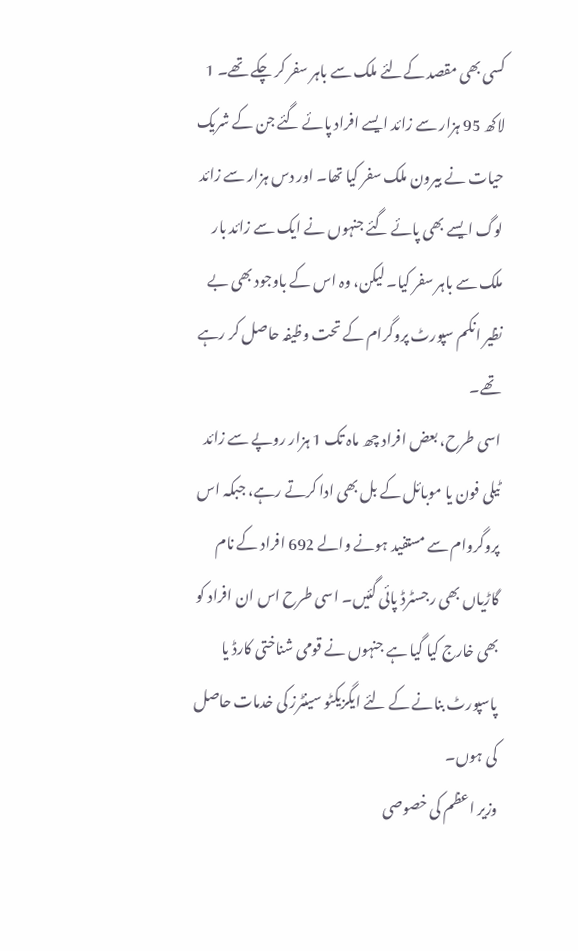کسی بھی مقصد کےلئے ملک سے باہر سفر کر چکے تھے۔ 1 لاکھ 95 ہزار سے زائد ایسے افراد پائے گئے جن کے شریک حیات نے بیرون ملک سفر کیا تھا۔ اور دس ہزار سے زائد لوگ ایسے بھی پائے گئے جنہوں نے ایک سے زائد بار ملک سے باہر سفر کیا۔ لیکن، وہ اس کے باوجود بھی بے نظیر انکم سپورٹ پروگرام کے تحت وظیفہ حاصل کر رہے تھے۔
اسی طرح، بعض افراد چھ ماہ تک 1 ہزار روپے سے زائد ٹیلی فون یا موبائل کے بل بھی ادا کرتے رہے، جبکہ اس پروگروام سے مستفید ہونے والے 692 افراد کے نام گاڑیاں بھی رجسٹرڈ پائی گئیں۔ اسی طرح اس ان افراد کو بھی خارج کیا گیا ہے جنہوں نے قومی شناختی کارڈ یا پاسپورٹ بنانے کے لئے ایگزیکٹو سینٹرز کی خدمات حاصل کی ہوں۔
وزیر اعظم کی خصوصی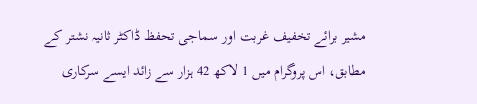مشیر برائے تخفیف غربت اور سماجی تحفظ ڈاکٹر ثانیہ نشتر کے مطابق، اس پروگرام میں 1 لاکھ 42 ہزار سے زائد ایسے سرکاری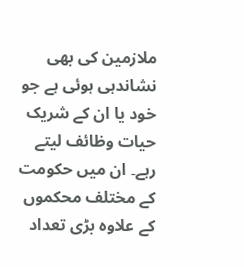ملازمین کی بھی نشاندہی ہوئی ہے جو خود یا ان کے شریک حیات وظائف لیتے رہے۔ ان میں حکومت کے مختلف محکموں کے علاوہ بڑی تعداد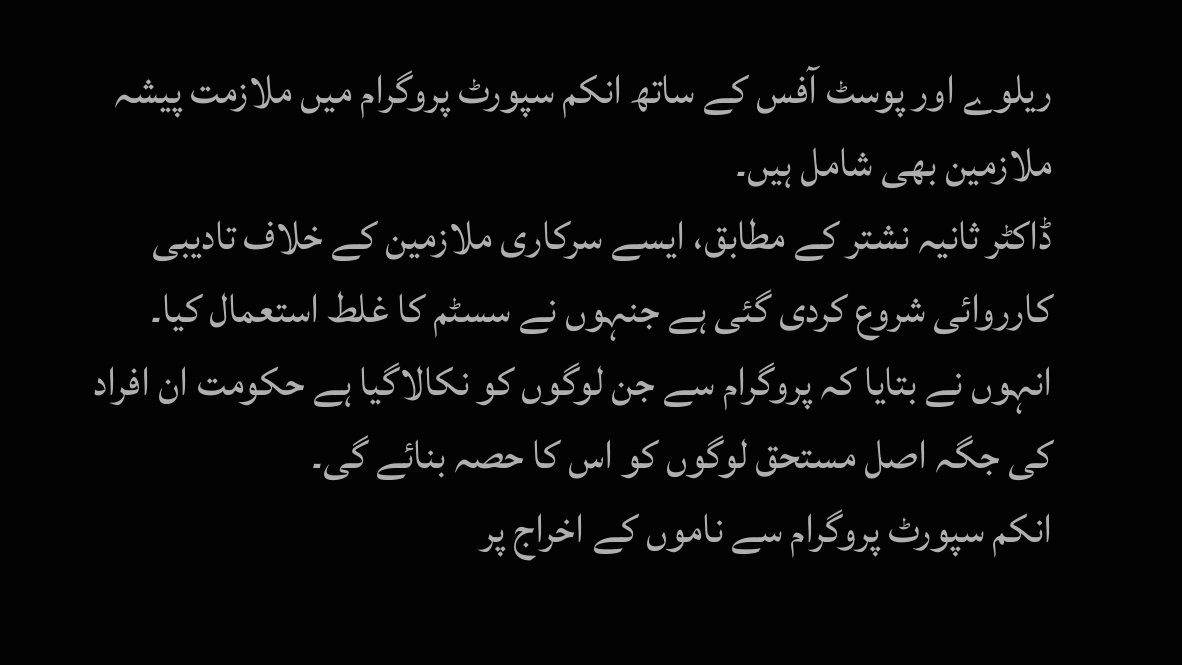ریلوے اور پوسٹ آفس کے ساتھ انکم سپورٹ پروگرام میں ملازمت پیشہ ملازمین بھی شامل ہیں۔
ڈاکٹر ثانیہ نشتر کے مطابق، ایسے سرکاری ملازمین کے خلاف تادیبی کارروائی شروع کردی گئی ہے جنہوں نے سسٹم کا غلط استعمال کیا۔ انہوں نے بتایا کہ پروگرام سے جن لوگوں کو نکالاگیا ہے حکومت ان افراد کی جگہ اصل مستحق لوگوں کو اس کا حصہ بنائے گی۔
انکم سپورٹ پروگرام سے ناموں کے اخراج پر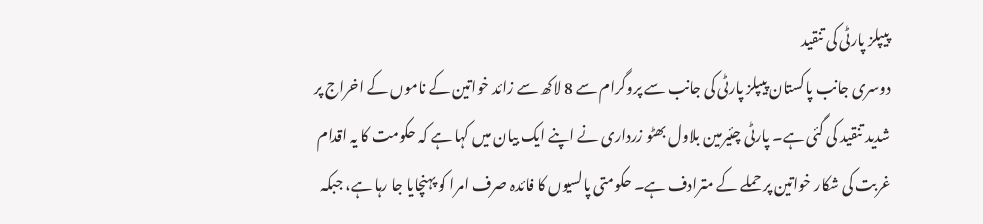پیپلز پارٹی کی تنقید
دوسری جانب پاکستان پیپلز پارٹی کی جانب سے پروگرام سے 8 لاکھ سے زائد خواتین کے ناموں کے اخراج پر شدید تنقید کی گئی ہے۔ پارٹی چئیرمین بلاول بھٹو زرداری نے اپنے ایک بیان میں کہا ہے کہ حکومت کا یہ اقدام غربت کی شکار خواتین پر حملے کے مترادف ہے۔ حکومتی پالسیوں کا فائدہ صرف امرا کو پہنچایا جا رہا ہے، جبکہ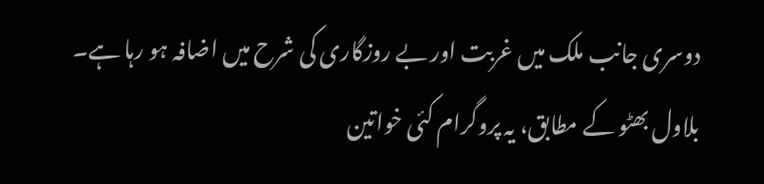دوسری جانب ملک میں غربت اور بے روزگاری کی شرح میں اضافہ ہو رہا ہے۔
بلاول بھٹو کے مطابق، یہ پروگرام کئی خواتین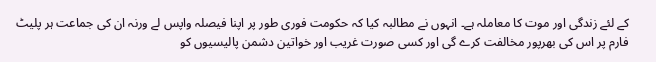کے لئے زندگی اور موت کا معاملہ ہے۔ انہوں نے مطالبہ کیا کہ حکومت فوری طور پر اپنا فیصلہ واپس لے ورنہ ان کی جماعت ہر پلیٹ فارم پر اس کی بھرپور مخالفت کرے گی اور کسی صورت غریب اور خواتین دشمن پالیسیوں کو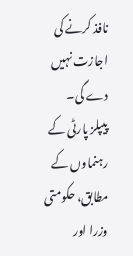نافذ کرنے کی اجازت نہیں دے گی۔
پیپلز پارٹی کے رہنماوں کے مطابق، حکومتی وزرا اور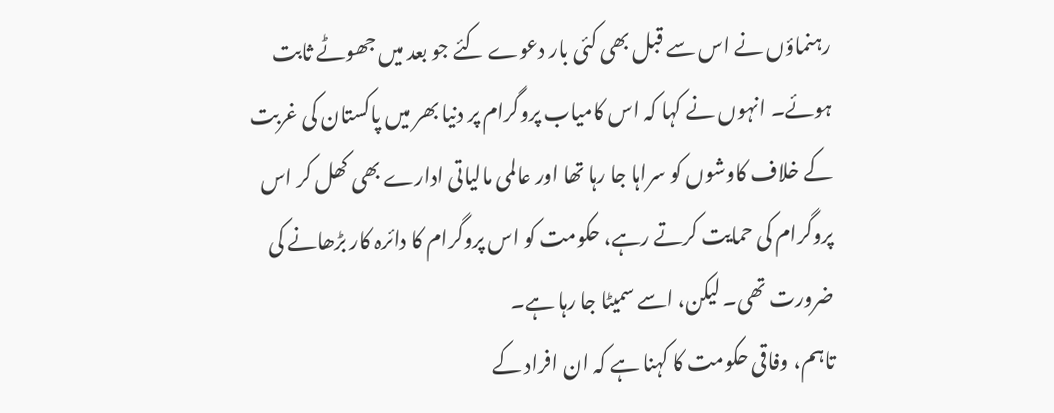رہنماؤں نے اس سے قبل بھی کئی بار دعوے کئے جو بعد میں جھوٹے ثابت ہوئے۔ انہوں نے کہا کہ اس کامیاب پروگرام پر دنیا بھر میں پاکستان کی غربت کے خلاف کاوشوں کو سراہا جا رہا تھا اور عالمی مالیاتی ادارے بھی کھل کر اس پروگرام کی حمایت کرتے رہے، حکومت کو اس پروگرام کا دائرہ کار بڑھانے کی ضرورت تھی۔ لیکن، اسے سمیٹا جا رہا ہے۔
تاہم، وفاقی حکومت کا کہنا ہے کہ ان افراد کے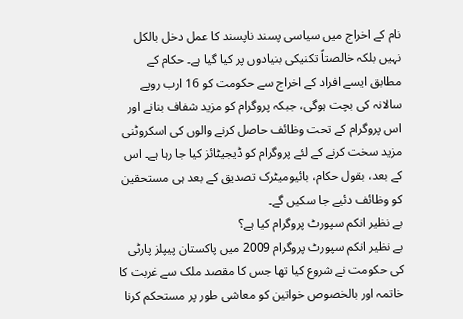نام کے اخراج میں سیاسی پسند ناپسند کا عمل دخل بالکل نہیں بلکہ خالصتاً تکنیکی بنیادوں پر کیا گیا ہے۔ حکام کے مطابق ایسے افراد کے اخراج سے حکومت کو 16 ارب روپے سالانہ کی بچت ہوگی، جبکہ پروگرام کو مزید شفاف بنانے اور اس پروگرام کے تحت وظائف حاصل کرنے والوں کی اسکروٹنی مزید سخت کرنے کے لئے پروگرام کو ڈیجیٹائز کیا جا رہا ہے۔ اس کے بعد، بقول حکام، بائیومیٹرک تصدیق کے بعد ہی مستحقین کو وظائف دئیے جا سکیں گے۔
بے نظیر انکم سپورٹ پروگرام کیا ہے؟
بے نظیر انکم سپورٹ پروگرام 2009 میں پاکستان پیپلز پارٹی کی حکومت نے شروع کیا تھا جس کا مقصد ملک سے غربت کا خاتمہ اور بالخصوص خواتین کو معاشی طور پر مستحکم کرنا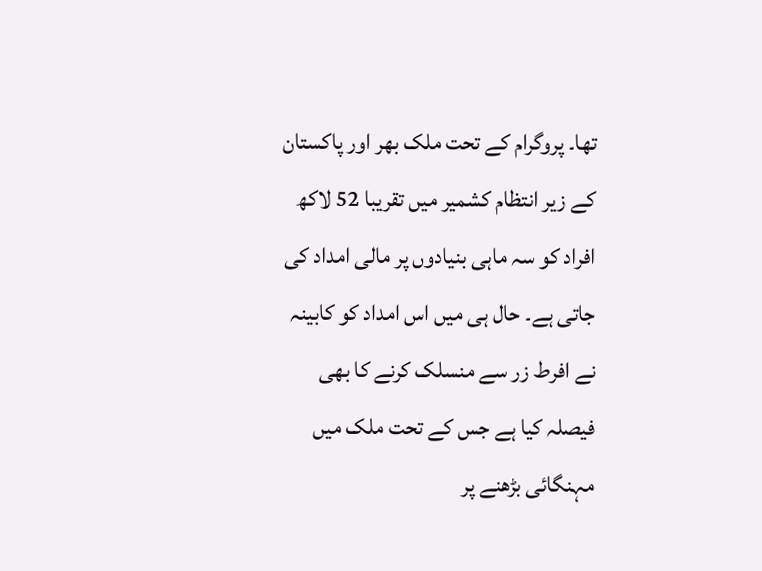تھا۔ پروگرام کے تحت ملک بھر اور پاکستان کے زیر انتظام کشمیر میں تقریبا 52 لاکھ افراد کو سہ ماہی بنیادوں پر مالی امداد کی جاتی ہے۔ حال ہی میں اس امداد کو کابینہ نے افرط زر سے منسلک کرنے کا بھی فیصلہ کیا ہے جس کے تحت ملک میں مہنگائی بڑھنے پر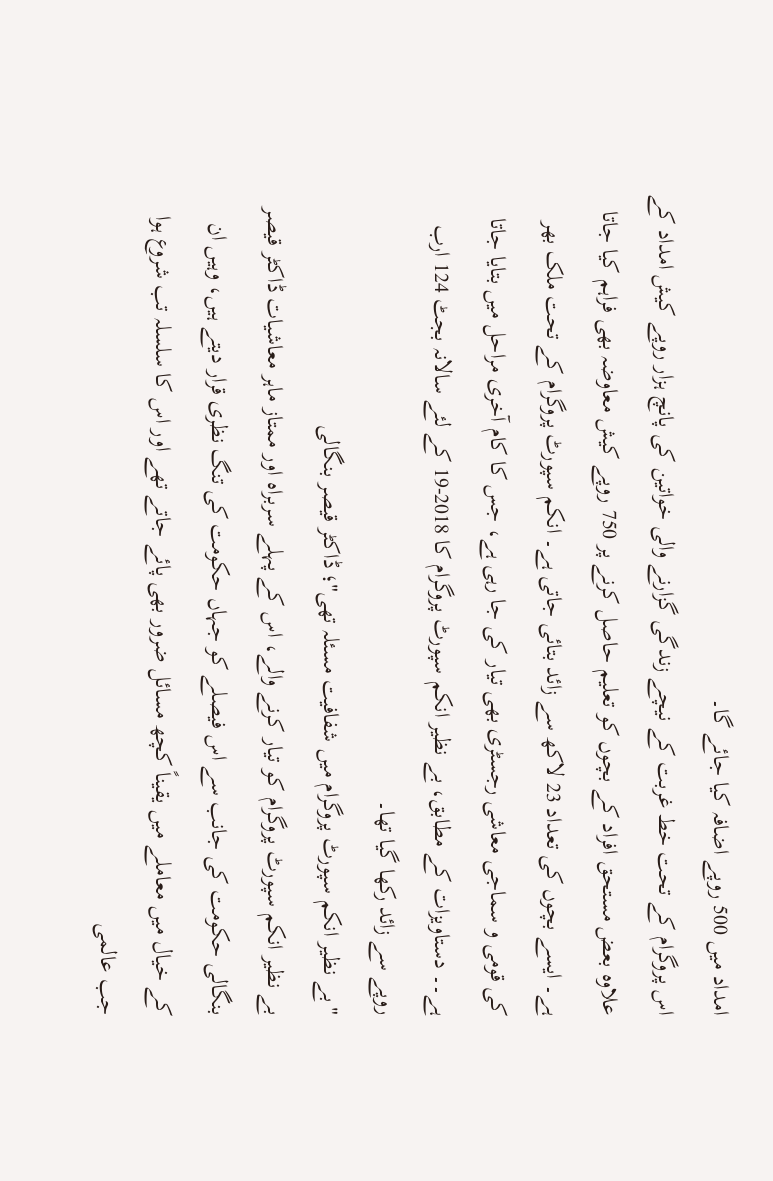امداد میں 500 روپے اضافہ کیا جائے گا۔
اس پروگرام کے تحت خط غربت کے نیچے زندگی گزارنے والی خواتین کی پانچ ہزار روپے کیش امداد کے علاوہ بعض مستحق افراد کے بچوں کو تعلیم حاصل کرنے پر 750 روپے کیش معاوضہ بھی فراہم کیا جاتا ہے۔ ایسے بچوں کی تعداد 23 لاکھ سے زائد بتائی جاتی ہے۔ انکم سپورٹ پروگرام کے تحت ملک بھر کی قومی و سماجی معاشی رجسٹری بھی تیار کی جا رہی ہے، جس کا کام آخری مراحل میں بتایا جاتا ہے۔۔ دستاویزات کے مطابق، بے نظیر انکم سپورٹ پروگرام کا 2018-19 کے لئے سالانہ بجٹ 124 ارب روپے سے زائد رکھا گیا تھا۔
"بے نظیر انکم سپورٹ پروگرام میں شفافیت مسئلہ تھی"؛ ڈاکٹر قیصر بنگالی
بے نظیر انکم سپورٹ پروگرام کو تیار کرنے والے، اس کے پہلے سربراہ اور ممتاز ماہر معاشیات ڈاکٹر قیصر بنگالی حکومت کی جانب سے اس فیصلے کو جہاں حکومت کی تنگ نظری قرار دیتے ہیں، وہیں ان کے خیال میں معاملے میں یقیناً کچھ مسائل ضرور بھی پائے جاتے تھے اور اس کا سلسلہ تب شروع ہوا جب عالمی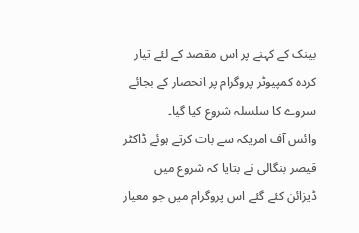بینک کے کہنے پر اس مقصد کے لئے تیار کردہ کمپیوٹر پروگرام پر انحصار کے بجائے سروے کا سلسلہ شروع کیا گیا۔
وائس آف امریکہ سے بات کرتے ہوئے ڈاکٹر قیصر بنگالی نے بتایا کہ شروع میں ڈیزائن کئے گئے اس پروگرام میں جو معیار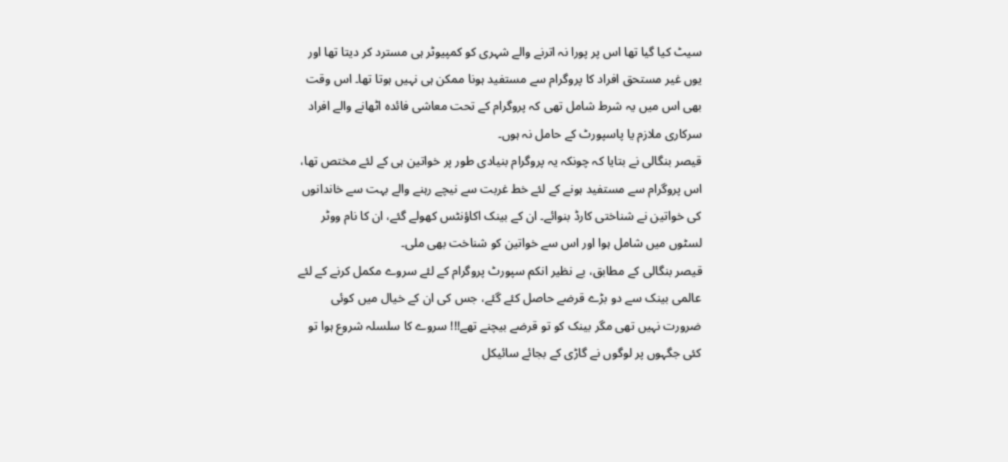سیٹ کیا گیا تھا اس پر پورا نہ اترنے والے شہری کو کمپیوٹر ہی مسترد کر دیتا تھا اور یوں غیر مستحق افراد کا پروگرام سے مستفید ہونا ممکن ہی نہیں ہوتا تھا۔ اس وقت بھی اس میں یہ شرط شامل تھی کہ پروگرام کے تحت معاشی فائدہ اٹھانے والے افراد سرکاری ملازم یا پاسپورٹ کے حامل نہ ہوں۔
قیصر بنگالی نے بتایا کہ چونکہ یہ پروگرام بنیادی طور پر خواتین ہی کے لئے مختص تھا، اس پروگرام سے مستفید ہونے کے لئے خط غربت سے نیچے رہنے والے بہت سے خاندانوں کی خواتین نے شناختی کارڈ بنوائے۔ ان کے بینک اکاؤنٹس کھولے گئے، ان کا نام ووٹر لسٹوں میں شامل ہوا اور اس سے خواتین کو شناخت بھی ملی۔
قیصر بنگالی کے مطابق، بے نظیر انکم سپورٹ پروگرام کے لئے سروے مکمل کرنے کے لئے عالمی بینک سے دو بڑے قرضے حاصل کئے گئے، جس کی ان کے خیال میں کوئی ضرورت نہیں تھی مگر بینک کو تو قرضے بیچنے تھے!!! سروے کا سلسلہ شروع ہوا تو کئی جگہوں پر لوگوں نے گاڑی کے بجائے سائیکل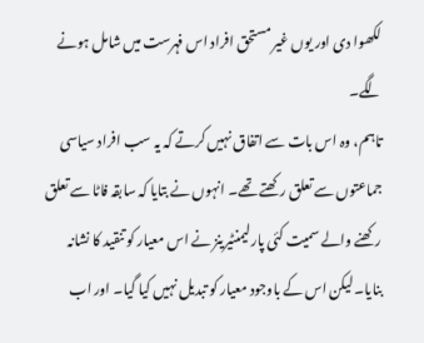لکھوا دی اور یوں غیر مستحق افراد اس فہرست میں شامل ہونے لگے۔
تاہم، وہ اس بات سے اتفاق نہیں کرتے کہ یہ سب افراد سیاسی جماعتوں سے تعلق رکھتے تھے۔ انہوں نے بتایا کہ سابقہ فاٹا سے تعلق رکھنے والے سمیت کئی پارلیمنٹیرینز نے اس معیار کو تنقید کا نشانہ بنایا۔ لیکن اس کے باوجود معیار کو تبدیل نہیں کیا گیا۔ اور اب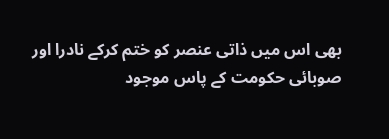بھی اس میں ذاتی عنصر کو ختم کرکے نادرا اور صوبائی حکومت کے پاس موجود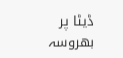ڈیٹا پر بھروسہ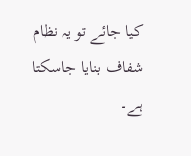کیا جائے تو یہ نظام شفاف بنایا جاسکتا ہے۔